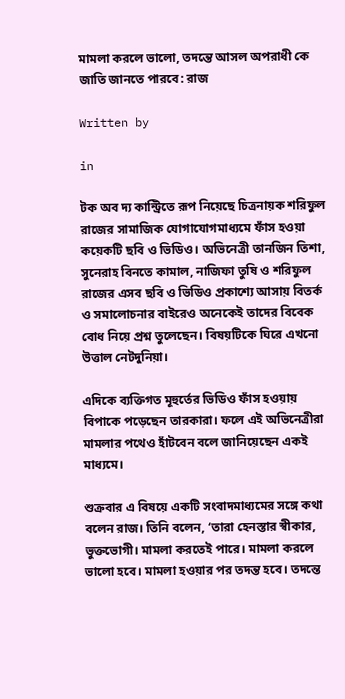মামলা করলে ভালো, তদন্তে আসল অপরাধী কে জাতি জানতে পারবে: রাজ

Written by

in

টক অব দ্য কান্ট্রিতে রূপ নিয়েছে চিত্রনায়ক শরিফুল রাজের সামাজিক যোগাযোগমাধ্যমে ফাঁস হওয়া কয়েকটি ছবি ও ভিডিও। অভিনেত্রী তানজিন তিশা, সুনেরাহ বিনতে কামাল, নাজিফা তুষি ও শরিফুল রাজের এসব ছবি ও ভিডিও প্রকাশ্যে আসায় বিতর্ক ও সমালোচনার বাইরেও অনেকেই তাদের বিবেক বোধ নিয়ে প্রশ্ন তুলেছেন। বিষয়টিকে ঘিরে এখনো উত্তাল নেটদুনিয়া।

এদিকে ব্যক্তিগত মূহুর্তের ভিডিও ফাঁস হওয়ায় বিপাকে পড়েছেন তারকারা। ফলে এই অভিনেত্রীরা মামলার পথেও হাঁটবেন বলে জানিয়েছেন একই মাধ্যমে।

শুক্রবার এ বিষয়ে একটি সংবাদমাধ্যমের সঙ্গে কথা বলেন রাজ। তিনি বলেন, ‘তারা হেনস্তার স্বীকার, ভুক্তভোগী। মামলা করতেই পারে। মামলা করলে ভালো হবে। মামলা হওয়ার পর তদন্ত হবে। তদন্তে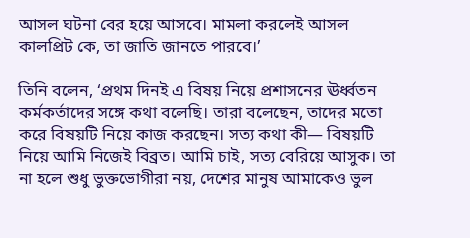আসল ঘটনা বের হয়ে আসবে। মামলা করলেই আসল কালপ্রিট কে, তা জাতি জানতে পারবে।’

তিনি বলেন, ‘প্রথম দিনই এ বিষয় নিয়ে প্রশাসনের ঊর্ধ্বতন কর্মকর্তাদের সঙ্গে কথা বলেছি। তারা বলেছেন, তাদের মতো করে বিষয়টি নিয়ে কাজ করছেন। সত্য কথা কী— বিষয়টি নিয়ে আমি নিজেই বিব্রত। আমি চাই, সত্য বেরিয়ে আসুক। তা না হলে শুধু ভুক্তভোগীরা নয়, দেশের মানুষ আমাকেও ভুল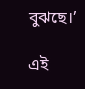বুঝছে।’

এই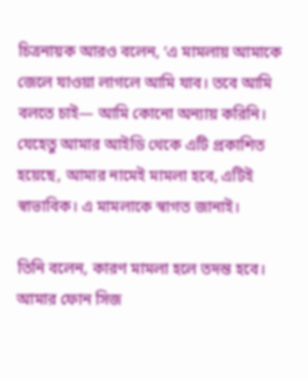চিত্রনায়ক আরও বলেন, ‘এ মামলায় আমাকে জেলে যাওয়া লাগলে আমি যাব। তবে আমি বলতে চাই— আমি কোনো অন্যায় করিনি। যেহেতু আমার আইডি থেকে এটি প্রকাশিত হয়েছে, আমার নামেই মামলা হবে, এটিই স্বাভাবিক। এ মামলাকে স্বাগত জানাই।

তিনি বলেন, কারণ মামলা হলে তদন্ত হবে। আমার ফোন সিজ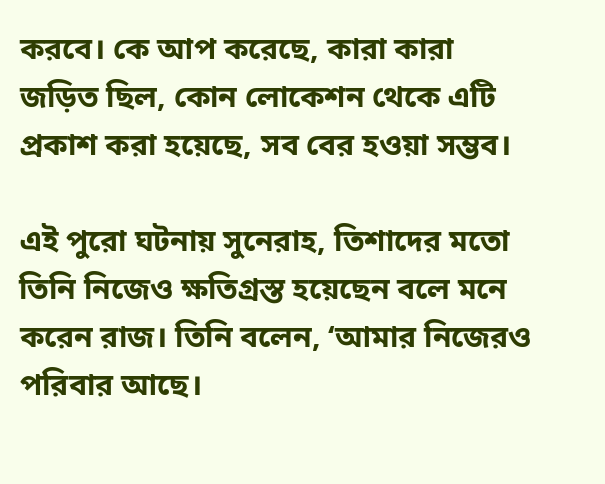করবে। কে আপ করেছে, কারা কারা জড়িত ছিল, কোন লোকেশন থেকে এটি প্রকাশ করা হয়েছে, সব বের হওয়া সম্ভব।

এই পুরো ঘটনায় সুনেরাহ, তিশাদের মতো তিনি নিজেও ক্ষতিগ্রস্ত হয়েছেন বলে মনে করেন রাজ। তিনি বলেন, ‘আমার নিজেরও পরিবার আছে।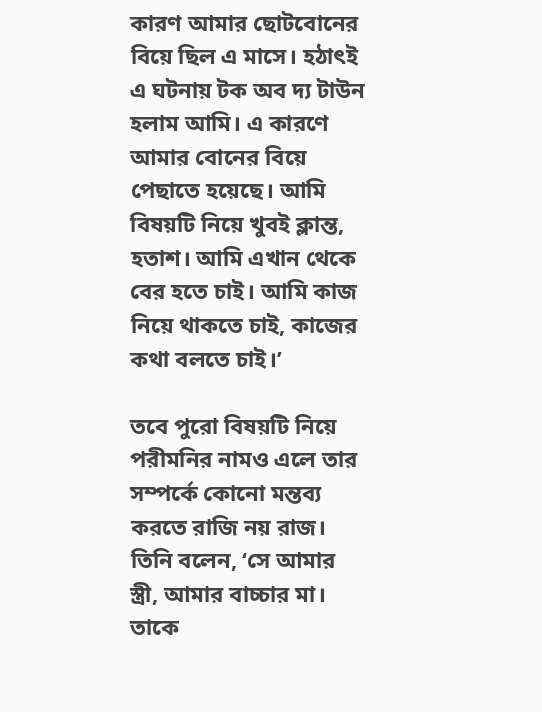কারণ আমার ছোটবোনের বিয়ে ছিল এ মাসে। হঠাৎই এ ঘটনায় টক অব দ্য টাউন হলাম আমি। এ কারণে আমার বোনের বিয়ে পেছাতে হয়েছে। আমি বিষয়টি নিয়ে খুবই ক্লান্ত, হতাশ। আমি এখান থেকে বের হতে চাই। আমি কাজ নিয়ে থাকতে চাই, কাজের কথা বলতে চাই।’

তবে পুরো বিষয়টি নিয়ে পরীমনির নামও এলে তার সম্পর্কে কোনো মন্তব্য করতে রাজি নয় রাজ। তিনি বলেন, ‘সে আমার স্ত্রী, আমার বাচ্চার মা। তাকে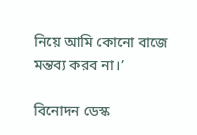নিয়ে আমি কোনো বাজে মন্তব্য করব না।’

বিনোদন ডেস্ক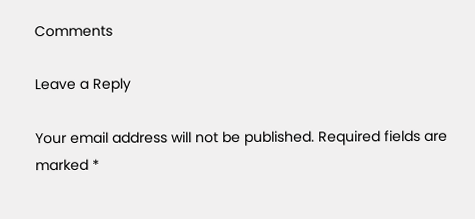Comments

Leave a Reply

Your email address will not be published. Required fields are marked *